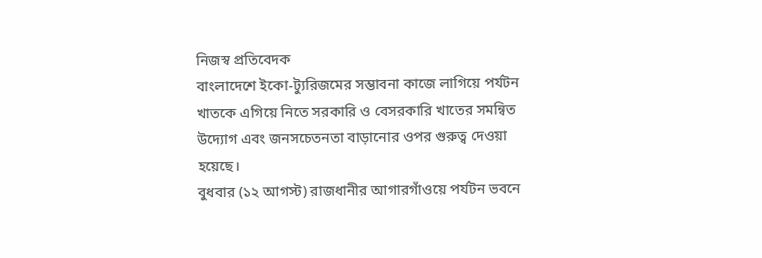নিজস্ব প্রতিবেদক
বাংলাদেশে ইকো-ট্যুরিজমের সম্ভাবনা কাজে লাগিয়ে পর্যটন খাতকে এগিয়ে নিতে সরকারি ও বেসরকারি খাতের সমন্বিত উদ্যোগ এবং জনসচেতনতা বাড়ানোর ওপর গুরুত্ব দেওয়া হয়েছে।
বুধবার (১২ আগস্ট) রাজধানীর আগারগাঁওয়ে পর্যটন ভবনে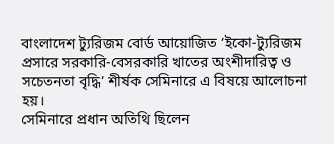বাংলাদেশ ট্যুরিজম বোর্ড আয়োজিত ‘ইকো-ট্যুরিজম প্রসারে সরকারি-বেসরকারি খাতের অংশীদারিত্ব ও সচেতনতা বৃদ্ধি’ শীর্ষক সেমিনারে এ বিষয়ে আলোচনা হয়।
সেমিনারে প্রধান অতিথি ছিলেন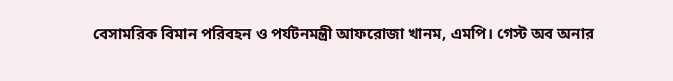বেসামরিক বিমান পরিবহন ও পর্যটনমন্ত্রী আফরোজা খানম, এমপি। গেস্ট অব অনার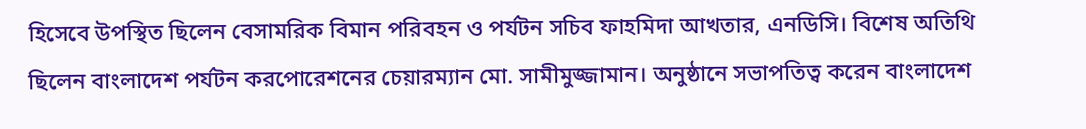হিসেবে উপস্থিত ছিলেন বেসামরিক বিমান পরিবহন ও পর্যটন সচিব ফাহমিদা আখতার, এনডিসি। বিশেষ অতিথি ছিলেন বাংলাদেশ পর্যটন করপোরেশনের চেয়ারম্যান মো. সামীমুজ্জামান। অনুষ্ঠানে সভাপতিত্ব করেন বাংলাদেশ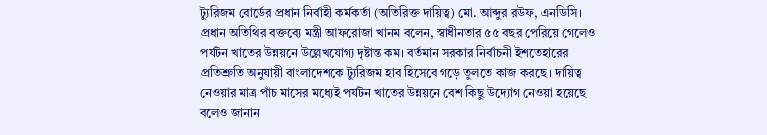ট্যুরিজম বোর্ডের প্রধান নির্বাহী কর্মকর্তা (অতিরিক্ত দায়িত্ব) মো. আব্দুর রউফ, এনডিসি।
প্রধান অতিথির বক্তব্যে মন্ত্রী আফরোজা খানম বলেন, স্বাধীনতার ৫৫ বছর পেরিয়ে গেলেও পর্যটন খাতের উন্নয়নে উল্লেখযোগ্য দৃষ্টান্ত কম। বর্তমান সরকার নির্বাচনী ইশতেহারের প্রতিশ্রুতি অনুযায়ী বাংলাদেশকে ট্যুরিজম হাব হিসেবে গড়ে তুলতে কাজ করছে। দায়িত্ব নেওয়ার মাত্র পাঁচ মাসের মধ্যেই পর্যটন খাতের উন্নয়নে বেশ কিছু উদ্যোগ নেওয়া হয়েছে বলেও জানান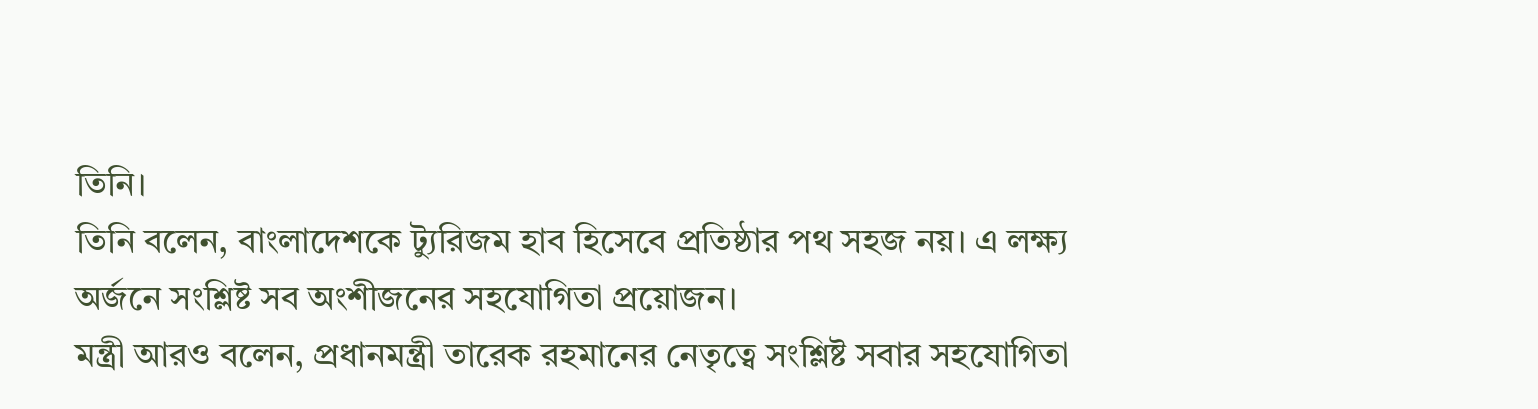তিনি।
তিনি বলেন, বাংলাদেশকে ট্যুরিজম হাব হিসেবে প্রতিষ্ঠার পথ সহজ নয়। এ লক্ষ্য অর্জনে সংশ্লিষ্ট সব অংশীজনের সহযোগিতা প্রয়োজন।
মন্ত্রী আরও বলেন, প্রধানমন্ত্রী তারেক রহমানের নেতৃত্বে সংশ্লিষ্ট সবার সহযোগিতা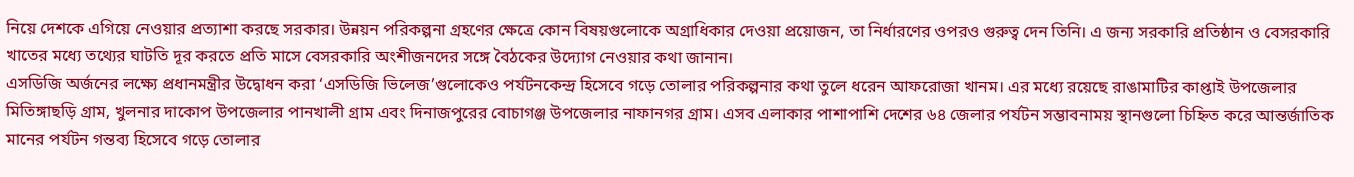নিয়ে দেশকে এগিয়ে নেওয়ার প্রত্যাশা করছে সরকার। উন্নয়ন পরিকল্পনা গ্রহণের ক্ষেত্রে কোন বিষয়গুলোকে অগ্রাধিকার দেওয়া প্রয়োজন, তা নির্ধারণের ওপরও গুরুত্ব দেন তিনি। এ জন্য সরকারি প্রতিষ্ঠান ও বেসরকারি খাতের মধ্যে তথ্যের ঘাটতি দূর করতে প্রতি মাসে বেসরকারি অংশীজনদের সঙ্গে বৈঠকের উদ্যোগ নেওয়ার কথা জানান।
এসডিজি অর্জনের লক্ষ্যে প্রধানমন্ত্রীর উদ্বোধন করা ‘এসডিজি ভিলেজ’গুলোকেও পর্যটনকেন্দ্র হিসেবে গড়ে তোলার পরিকল্পনার কথা তুলে ধরেন আফরোজা খানম। এর মধ্যে রয়েছে রাঙামাটির কাপ্তাই উপজেলার মিতিঙ্গাছড়ি গ্রাম, খুলনার দাকোপ উপজেলার পানখালী গ্রাম এবং দিনাজপুরের বোচাগঞ্জ উপজেলার নাফানগর গ্রাম। এসব এলাকার পাশাপাশি দেশের ৬৪ জেলার পর্যটন সম্ভাবনাময় স্থানগুলো চিহ্নিত করে আন্তর্জাতিক মানের পর্যটন গন্তব্য হিসেবে গড়ে তোলার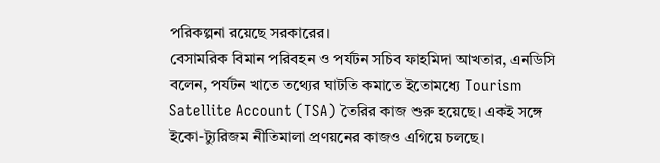পরিকল্পনা রয়েছে সরকারের।
বেসামরিক বিমান পরিবহন ও পর্যটন সচিব ফাহমিদা আখতার, এনডিসি বলেন, পর্যটন খাতে তথ্যের ঘাটতি কমাতে ইতোমধ্যে Tourism Satellite Account (TSA) তৈরির কাজ শুরু হয়েছে। একই সঙ্গে ইকো-ট্যুরিজম নীতিমালা প্রণয়নের কাজও এগিয়ে চলছে।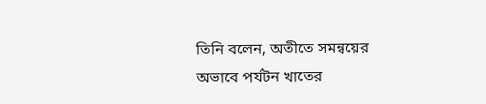তিনি বলেন, অতীতে সমন্বয়ের অভাবে পর্যটন খাতের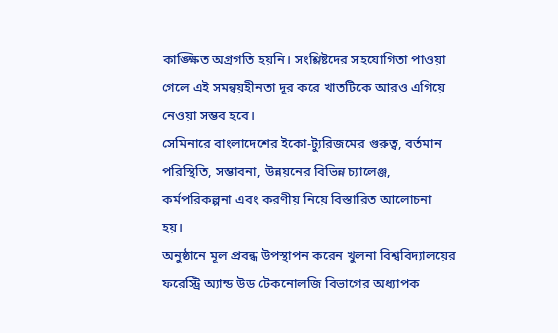কাঙ্ক্ষিত অগ্রগতি হয়নি। সংশ্লিষ্টদের সহযোগিতা পাওয়া গেলে এই সমন্বয়হীনতা দূর করে খাতটিকে আরও এগিয়ে নেওয়া সম্ভব হবে।
সেমিনারে বাংলাদেশের ইকো-ট্যুরিজমের গুরুত্ব, বর্তমান পরিস্থিতি, সম্ভাবনা, উন্নয়নের বিভিন্ন চ্যালেঞ্জ, কর্মপরিকল্পনা এবং করণীয় নিয়ে বিস্তারিত আলোচনা হয়।
অনুষ্ঠানে মূল প্রবন্ধ উপস্থাপন করেন খুলনা বিশ্ববিদ্যালয়ের ফরেস্ট্রি অ্যান্ড উড টেকনোলজি বিভাগের অধ্যাপক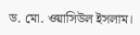ড. মো. ওয়াসিউল ইসলাম।